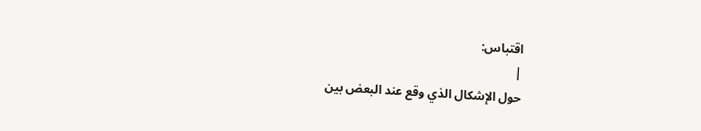اقتباس:
|
حول الإشكال الذي وقع عند البعض بين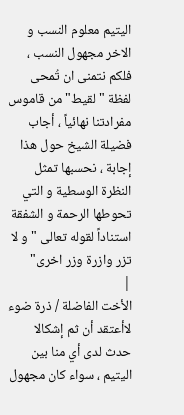اليتيم معلوم النسب و الاخر مجهول النسب ، فلكم نتمنى ان تُمحى لفظة "لقيط" من قاموس مفرادتنا نهائياً ، أجاب فضيلة الشيخ حول هذا إجابة ، نحسبها تمثل النظرة الوسطية و التي تحوطها الرحمة و الشفقة استناداً لقوله تعالى "و لا تزر وازرة وزر اخرى"
|
الأخت الفاضلة / ذرة ضوء
لاأعتقد أن ثم إشكالا حدث لدى أي منا بين اليتيم ، سواء كان مجهول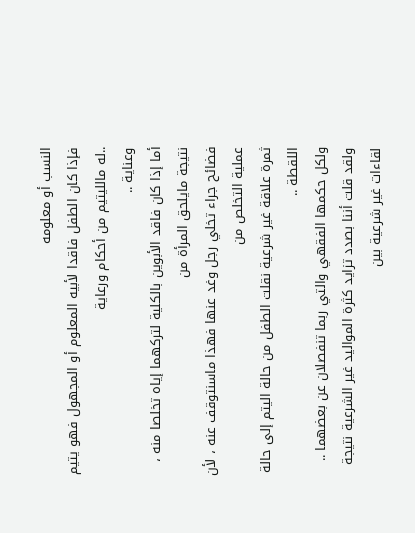النسب أو معلومه
فإذا كان الطفل فاقدا لأبيه المعلوم أو المجهول فهو يتيم ..له مالليتيم من أحكام ورعاية
وعناية ..
أما إذا كان فاقد الأبوين بالكلية لتركهما إياه تخلصا منه ، نتيجة مايلحق المرأة من
فضائح جراء تخلي رجل وغد عنها فهذا ماسنتوقف عنه ، لأن عملية التخلص من
ثمرة علاقة غير شرعية نقلت الطفل من حالة اليتم إلى حالة اللقطة ..
ولكل حكمها الفقهي والتي ربما تنفصلان عن بعضهما ..
ولقد قلت أننا بصدد تزايد كثرة المواليد غير الشرعية نتيجة لقاءات غير شرعية بين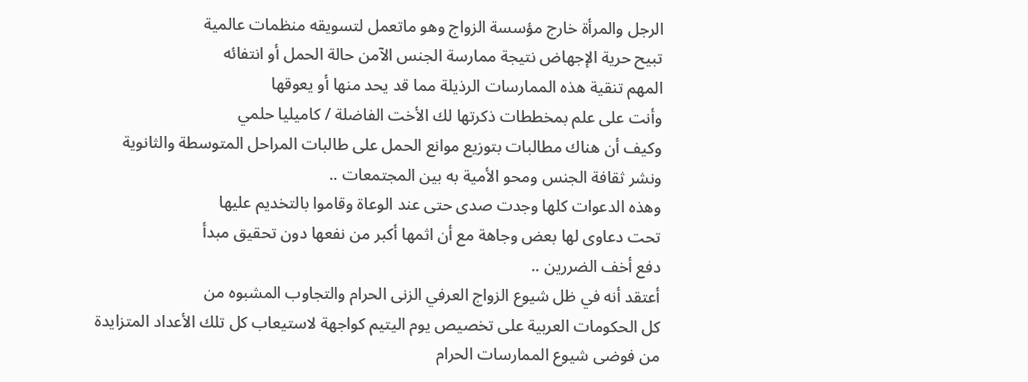الرجل والمرأة خارج مؤسسة الزواج وهو ماتعمل لتسويقه منظمات عالمية
تبيح حرية الإجهاض نتيجة ممارسة الجنس الآمن حالة الحمل أو انتفائه
المهم تنقية هذه الممارسات الرذيلة مما قد يحد منها أو يعوقها
وأنت على علم بمخططات ذكرتها لك الأخت الفاضلة / كاميليا حلمي
وكيف أن هناك مطالبات بتوزيع موانع الحمل على طالبات المراحل المتوسطة والثانوية
ونشر ثقافة الجنس ومحو الأمية به بين المجتمعات ..
وهذه الدعوات كلها وجدت صدى حتى عند الوعاة وقاموا بالتخديم عليها
تحت دعاوى لها بعض وجاهة مع أن اثمها أكبر من نفعها دون تحقيق مبدأ
دفع أخف الضررين ..
أعتقد أنه في ظل شيوع الزواج العرفي الزنى الحرام والتجاوب المشبوه من
كل الحكومات العربية على تخصيص يوم اليتيم كواجهة لاستيعاب كل تلك الأعداد المتزايدة
من فوضى شيوع الممارسات الحرام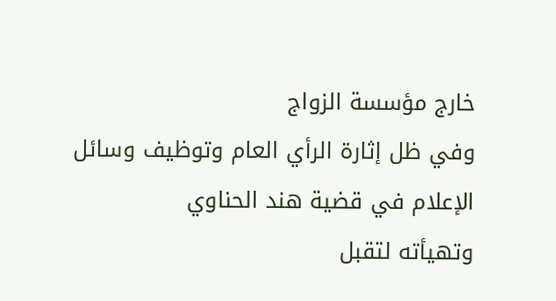خارج مؤسسة الزواج
وفي ظل إثارة الرأي العام وتوظيف وسائل الإعلام في قضية هند الحناوي
وتهيأته لتقبل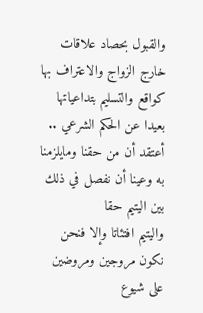والقبول بحصاد علاقات خارج الزواج والاعتراف بها
كواقع والتسليم بتداعياتها بعيدا عن الحكم الشرعي ..
أعتقد أن من حقنا ومايلزمنا به وعينا أن نفصل في ذلك بين اليتيم حقا
واليتيم افتئاتا وإلا فنحن نكون مروجين ومروضين على شيوع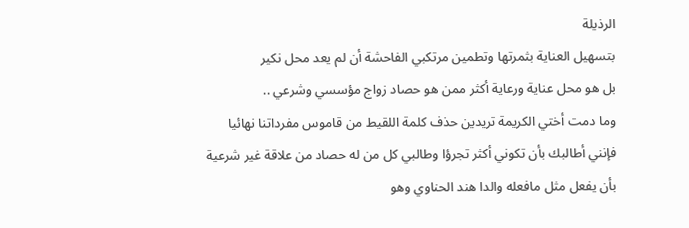الرذيلة
بتسهيل العناية بثمرتها وتطمين مرتكبي الفاحشة أن لم يعد محل نكير
بل هو محل عناية ورعاية أكثر ممن هو حصاد زواج مؤسسي وشرعي ..
وما دمت أختي الكريمة تريدين حذف كلمة اللقيط من قاموس مفرداتنا نهائيا
فإنني أطالبك بأن تكوني أكثر تجرؤا وطالبي كل من له حصاد من علاقة غير شرعية
بأن يفعل مثل مافعله والدا هند الحناوي وهو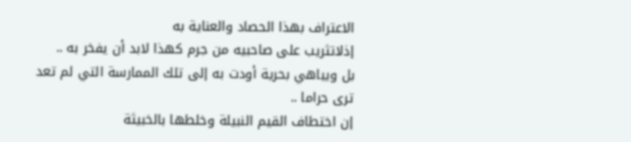الاعتراف بهذا الحصاد والعناية به
إذلاتثريب على صاحبيه من جرم كهذا لابد أن يفخر به ..
بل ويباهي بحرية أودت به إلى تلك الممارسة التي لم تعد ترى حراما ..
إن اختطاف القيم النبيلة وخلطها بالخبيثة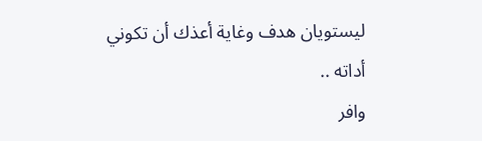ليستويان هدف وغاية أعذك أن تكوني
أداته ..
وافر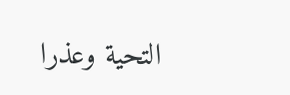التحية وعذرا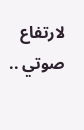لارتفاع صوتي ..